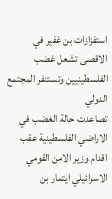استفزازات بن غفير في الاقصى تشعل غضب الفلسطينيين وتستنفر المجتمع الدولي
تصاعدت حالة الغضب في الاراضي الفلسطينية عقب اقدام وزير الامن القومي الاسرائيلي ايتمار بن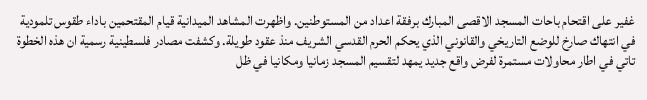غفير على اقتحام باحات المسجد الاقصى المبارك برفقة اعداد من المستوطنين. واظهرت المشاهد الميدانية قيام المقتحمين باداء طقوس تلمودية في انتهاك صارخ للوضع التاريخي والقانوني الذي يحكم الحرم القدسي الشريف منذ عقود طويلة. وكشفت مصادر فلسطينية رسمية ان هذه الخطوة تاتي في اطار محاولات مستمرة لفرض واقع جديد يمهد لتقسيم المسجد زمانيا ومكانيا في ظل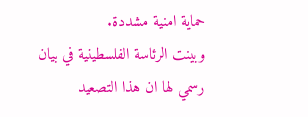حماية امنية مشددة.
وبينت الرئاسة الفلسطينية في بيان رسمي لها ان هذا التصعيد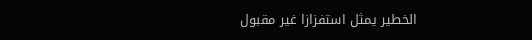الخطير يمثل استفزازا غير مقبول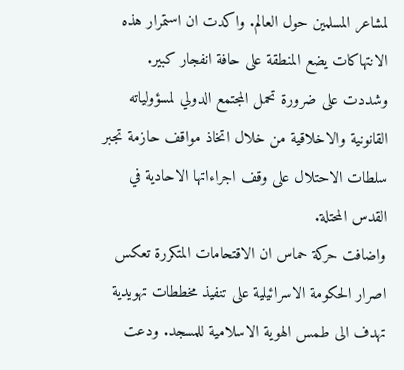لمشاعر المسلمين حول العالم. واكدت ان استمرار هذه الانتهاكات يضع المنطقة على حافة انفجار كبير. وشددت على ضرورة تحمل المجتمع الدولي لمسؤولياته القانونية والاخلاقية من خلال اتخاذ مواقف حازمة تجبر سلطات الاحتلال على وقف اجراءاتها الاحادية في القدس المحتلة.
واضافت حركة حماس ان الاقتحامات المتكررة تعكس اصرار الحكومة الاسرائيلية على تنفيذ مخططات تهويدية تهدف الى طمس الهوية الاسلامية للمسجد. ودعت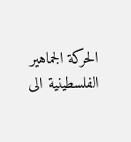الحركة الجماهير الفلسطينية الى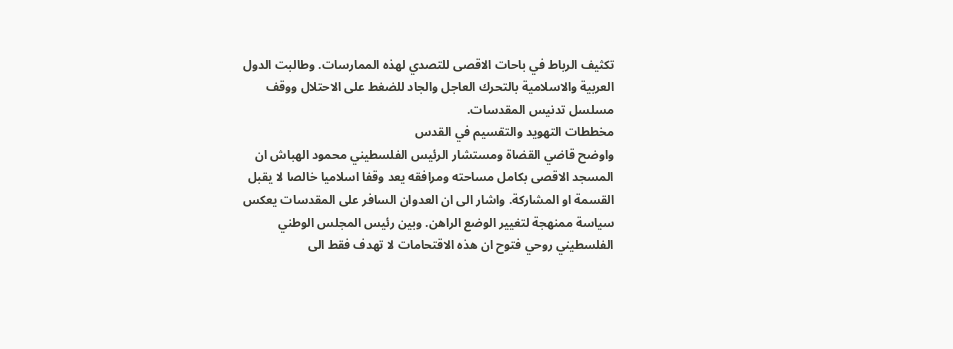تكثيف الرباط في باحات الاقصى للتصدي لهذه الممارسات. وطالبت الدول العربية والاسلامية بالتحرك العاجل والجاد للضغط على الاحتلال ووقف مسلسل تدنيس المقدسات.
مخططات التهويد والتقسيم في القدس
واوضح قاضي القضاة ومستشار الرئيس الفلسطيني محمود الهباش ان المسجد الاقصى بكامل مساحته ومرافقه يعد وقفا اسلاميا خالصا لا يقبل القسمة او المشاركة. واشار الى ان العدوان السافر على المقدسات يعكس سياسة ممنهجة لتغيير الوضع الراهن. وبين رئيس المجلس الوطني الفلسطيني روحي فتوح ان هذه الاقتحامات لا تهدف فقط الى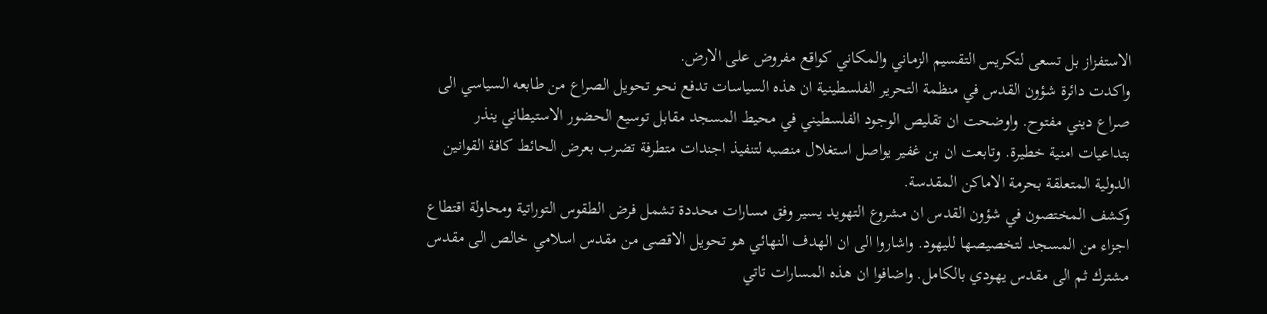الاستفزاز بل تسعى لتكريس التقسيم الزماني والمكاني كواقع مفروض على الارض.
واكدت دائرة شؤون القدس في منظمة التحرير الفلسطينية ان هذه السياسات تدفع نحو تحويل الصراع من طابعه السياسي الى صراع ديني مفتوح. واوضحت ان تقليص الوجود الفلسطيني في محيط المسجد مقابل توسيع الحضور الاستيطاني ينذر بتداعيات امنية خطيرة. وتابعت ان بن غفير يواصل استغلال منصبه لتنفيذ اجندات متطرفة تضرب بعرض الحائط كافة القوانين الدولية المتعلقة بحرمة الاماكن المقدسة.
وكشف المختصون في شؤون القدس ان مشروع التهويد يسير وفق مسارات محددة تشمل فرض الطقوس التوراتية ومحاولة اقتطاع اجزاء من المسجد لتخصيصها لليهود. واشاروا الى ان الهدف النهائي هو تحويل الاقصى من مقدس اسلامي خالص الى مقدس مشترك ثم الى مقدس يهودي بالكامل. واضافوا ان هذه المسارات تاتي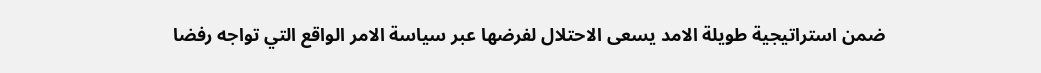ضمن استراتيجية طويلة الامد يسعى الاحتلال لفرضها عبر سياسة الامر الواقع التي تواجه رفضا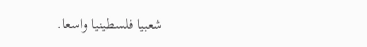شعبيا فلسطينيا واسعا.